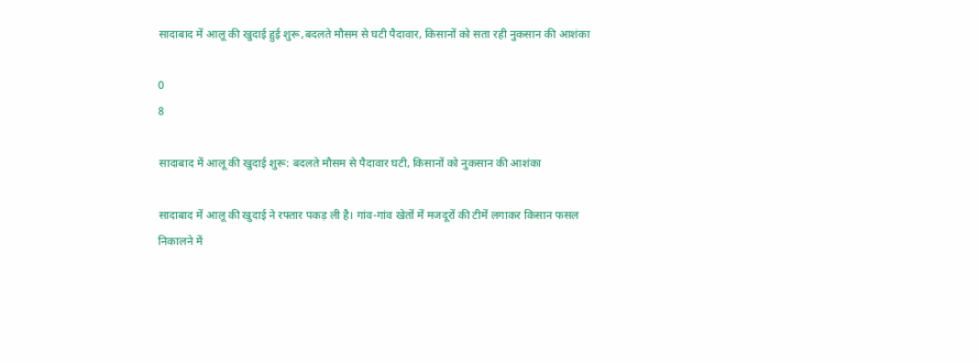सादाबाद में आलू की खुदाई हुई शुरू,बदलते मौसम से घटी पैदावार, किसानों को सता रही नुकसान की आशंका

0
8

सादाबाद में आलू की खुदाई शुरू: बदलते मौसम से पैदावार घटी, किसानों को नुकसान की आशंका

सादाबाद में आलू की खुदाई ने रफ्तार पकड़ ली है। गांव-गांव खेतों में मजदूरों की टीमें लगाकर किसान फसल निकालने में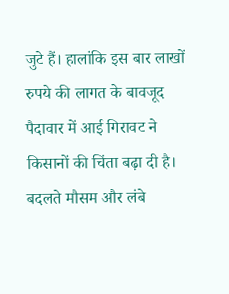जुटे हैं। हालांकि इस बार लाखों रुपये की लागत के बावजूद पैदावार में आई गिरावट ने किसानों की चिंता बढ़ा दी है। बदलते मौसम और लंबे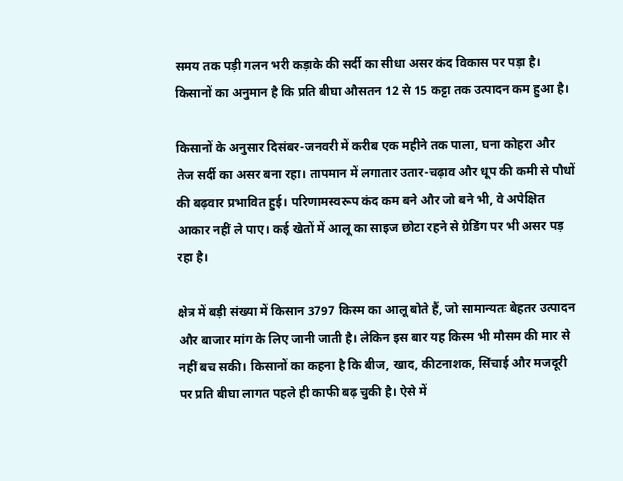समय तक पड़ी गलन भरी कड़ाके की सर्दी का सीधा असर कंद विकास पर पड़ा है। किसानों का अनुमान है कि प्रति बीघा औसतन 12 से 15 कट्टा तक उत्पादन कम हुआ है।

किसानों के अनुसार दिसंबर-जनवरी में करीब एक महीने तक पाला, घना कोहरा और तेज सर्दी का असर बना रहा। तापमान में लगातार उतार-चढ़ाव और धूप की कमी से पौधों की बढ़वार प्रभावित हुई। परिणामस्वरूप कंद कम बने और जो बने भी, वे अपेक्षित आकार नहीं ले पाए। कई खेतों में आलू का साइज छोटा रहने से ग्रेडिंग पर भी असर पड़ रहा है।

क्षेत्र में बड़ी संख्या में किसान 3797 किस्म का आलू बोते हैं, जो सामान्यतः बेहतर उत्पादन और बाजार मांग के लिए जानी जाती है। लेकिन इस बार यह किस्म भी मौसम की मार से नहीं बच सकी। किसानों का कहना है कि बीज, खाद, कीटनाशक, सिंचाई और मजदूरी पर प्रति बीघा लागत पहले ही काफी बढ़ चुकी है। ऐसे में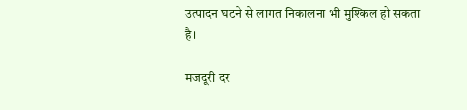उत्पादन घटने से लागत निकालना भी मुश्किल हो सकता है।

मजदूरी दर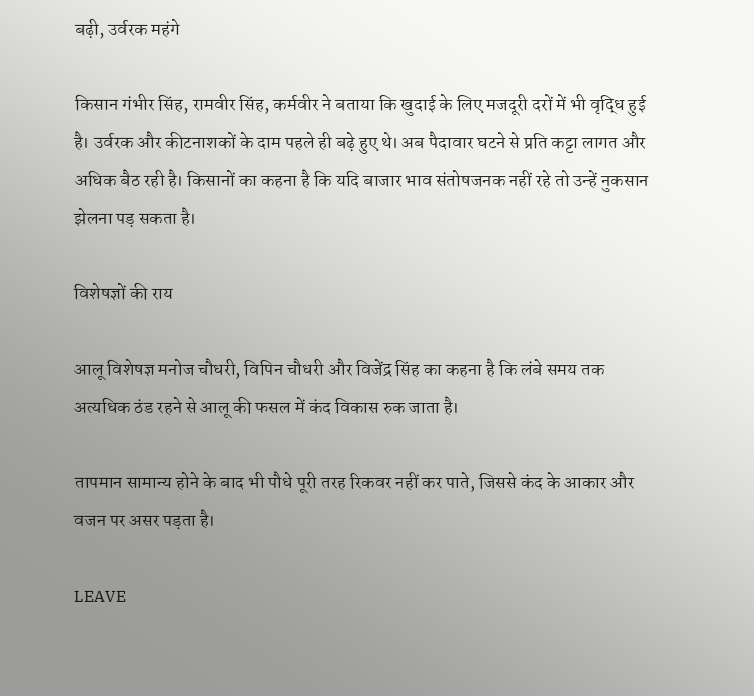बढ़ी, उर्वरक महंगे

किसान गंभीर सिंह, रामवीर सिंह, कर्मवीर ने बताया कि खुदाई के लिए मजदूरी दरों में भी वृद्धि हुई है। उर्वरक और कीटनाशकों के दाम पहले ही बढ़े हुए थे। अब पैदावार घटने से प्रति कट्टा लागत और अधिक बैठ रही है। किसानों का कहना है कि यदि बाजार भाव संतोषजनक नहीं रहे तो उन्हें नुकसान झेलना पड़ सकता है।

विशेषज्ञों की राय

आलू विशेषज्ञ मनोज चौधरी, विपिन चौधरी और विजेंद्र सिंह का कहना है कि लंबे समय तक अत्यधिक ठंड रहने से आलू की फसल में कंद विकास रुक जाता है।

तापमान सामान्य होने के बाद भी पौधे पूरी तरह रिकवर नहीं कर पाते, जिससे कंद के आकार और वजन पर असर पड़ता है।

LEAVE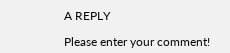A REPLY

Please enter your comment!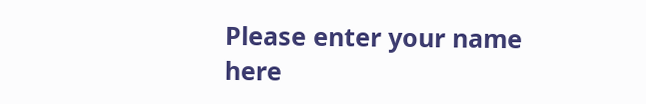Please enter your name here